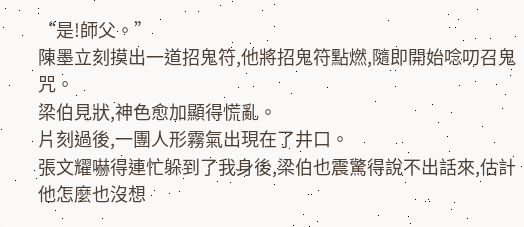“是!師父。”
陳墨立刻摸出一道招鬼符,他將招鬼符點燃,隨即開始唸叨召鬼咒。
梁伯見狀,神色愈加顯得慌亂。
片刻過後,一團人形霧氣出現在了井口。
張文耀嚇得連忙躲到了我身後,梁伯也震驚得說不出話來,估計他怎麼也沒想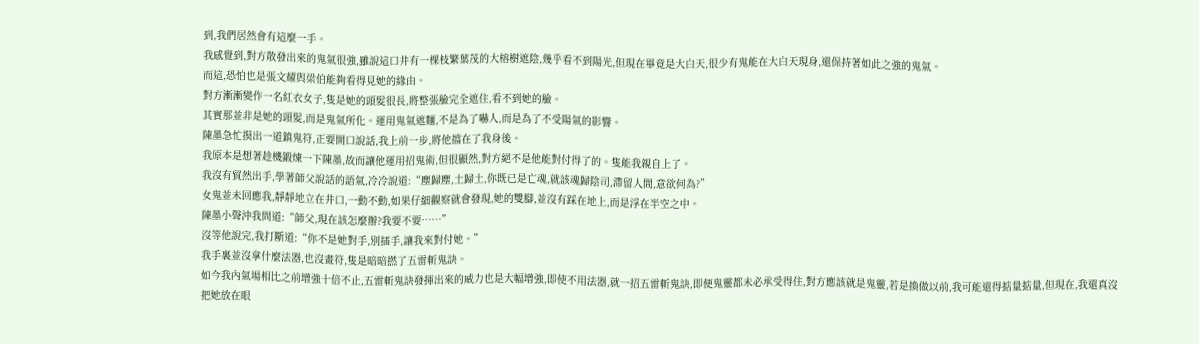到,我們居然會有這麼一手。
我感覺到,對方散發出來的鬼氣很強,雖說這口井有一棵枝繁葉茂的大榕樹遮陰,幾乎看不到陽光,但現在畢竟是大白天,很少有鬼能在大白天現身,還保持著如此之強的鬼氣。
而這,恐怕也是張文耀與梁伯能夠看得見她的緣由。
對方漸漸變作一名紅衣女子,隻是她的頭髮很長,將整張臉完全遮住,看不到她的臉。
其實那並非是她的頭髮,而是鬼氣所化。運用鬼氣遮麵,不是為了嚇人,而是為了不受陽氣的影響。
陳墨急忙摸出一道鎮鬼符,正要開口說話,我上前一步,將他擋在了我身後。
我原本是想著趁機鍛煉一下陳墨,故而讓他運用招鬼術,但很顯然,對方絕不是他能對付得了的。隻能我親自上了。
我沒有貿然出手,學著師父說話的語氣,冷冷說道:“塵歸塵,土歸土,你既已是亡魂,就該魂歸陰司,滯留人間,意欲何為?”
女鬼並未回應我,靜靜地立在井口,一動不動,如果仔細觀察就會發現,她的雙腳,並沒有踩在地上,而是浮在半空之中。
陳墨小聲沖我問道:“師父,現在該怎麼辦?我要不要……”
沒等他說完,我打斷道:“你不是她對手,別插手,讓我來對付她。”
我手裏並沒拿什麼法器,也沒畫符,隻是暗暗撚了五雷斬鬼訣。
如今我內氣場相比之前增強十倍不止,五雷斬鬼訣發揮出來的威力也是大幅增強,即使不用法器,就一招五雷斬鬼訣,即便鬼靈都未必承受得住,對方應該就是鬼靈,若是換做以前,我可能還得掂量掂量,但現在,我還真沒把她放在眼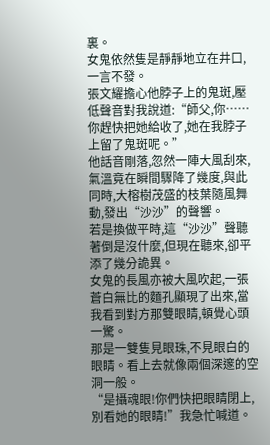裏。
女鬼依然隻是靜靜地立在井口,一言不發。
張文耀擔心他脖子上的鬼斑,壓低聲音對我說道:“師父,你……你趕快把她給收了,她在我脖子上留了鬼斑呢。”
他話音剛落,忽然一陣大風刮來,氣溫竟在瞬間驟降了幾度,與此同時,大榕樹茂盛的枝葉隨風舞動,發出“沙沙”的聲響。
若是換做平時,這“沙沙”聲聽著倒是沒什麼,但現在聽來,卻平添了幾分詭異。
女鬼的長風亦被大風吹起,一張蒼白無比的麵孔顯現了出來,當我看到對方那雙眼睛,頓覺心頭一驚。
那是一雙隻見眼珠,不見眼白的眼睛。看上去就像兩個深邃的空洞一般。
“是攝魂眼!你們快把眼睛閉上,別看她的眼睛!”我急忙喊道。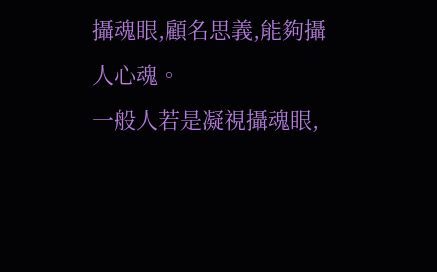攝魂眼,顧名思義,能夠攝人心魂。
一般人若是凝視攝魂眼,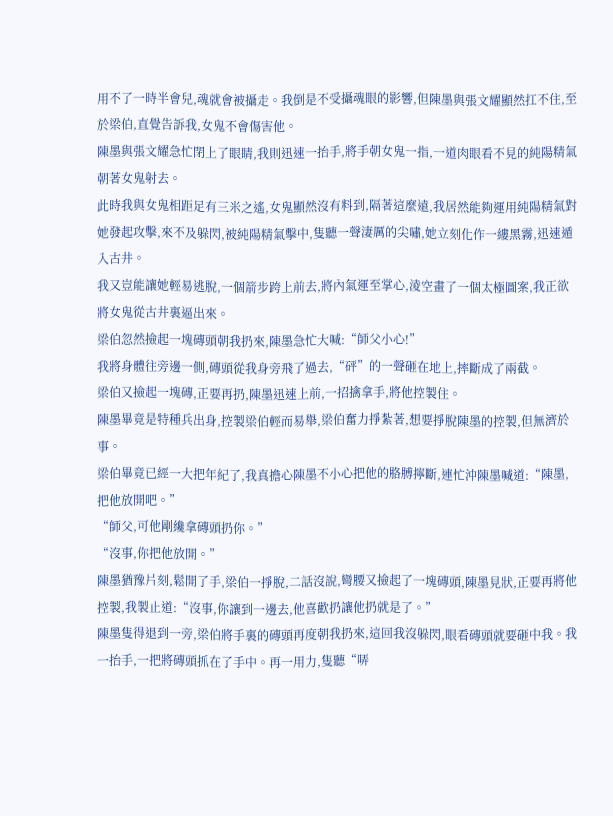用不了一時半會兒,魂就會被攝走。我倒是不受攝魂眼的影響,但陳墨與張文耀顯然扛不住,至於梁伯,直覺告訴我,女鬼不會傷害他。
陳墨與張文耀急忙閉上了眼睛,我則迅速一抬手,將手朝女鬼一指,一道肉眼看不見的純陽精氣朝著女鬼射去。
此時我與女鬼相距足有三米之遙,女鬼顯然沒有料到,隔著這麼遠,我居然能夠運用純陽精氣對她發起攻擊,來不及躲閃,被純陽精氣擊中,隻聽一聲淒厲的尖嘯,她立刻化作一縷黑霧,迅速遁入古井。
我又豈能讓她輕易逃脫,一個箭步跨上前去,將內氣運至掌心,淩空畫了一個太極圖案,我正欲將女鬼從古井裏逼出來。
梁伯忽然撿起一塊磚頭朝我扔來,陳墨急忙大喊:“師父小心!”
我將身體往旁邊一側,磚頭從我身旁飛了過去,“砰”的一聲砸在地上,摔斷成了兩截。
梁伯又撿起一塊磚,正要再扔,陳墨迅速上前,一招擒拿手,將他控製住。
陳墨畢竟是特種兵出身,控製梁伯輕而易舉,梁伯奮力掙紮著,想要掙脫陳墨的控製,但無濟於事。
梁伯畢竟已經一大把年紀了,我真擔心陳墨不小心把他的胳膊擰斷,連忙沖陳墨喊道:“陳墨,把他放開吧。”
“師父,可他剛纔拿磚頭扔你。”
“沒事,你把他放開。”
陳墨猶豫片刻,鬆開了手,梁伯一掙脫,二話沒說,彎腰又撿起了一塊磚頭,陳墨見狀,正要再將他控製,我製止道:“沒事,你讓到一邊去,他喜歡扔讓他扔就是了。”
陳墨隻得退到一旁,梁伯將手裏的磚頭再度朝我扔來,這回我沒躲閃,眼看磚頭就要砸中我。我一抬手,一把將磚頭抓在了手中。再一用力,隻聽“哢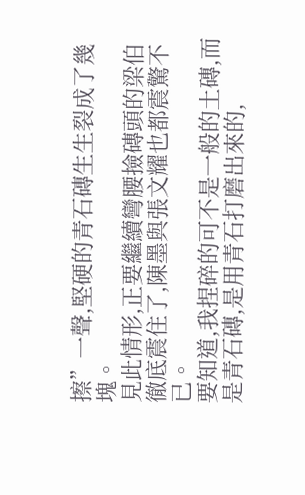擦”一聲,堅硬的青石磚生生裂成了幾塊。
見此情形,正要繼續彎腰撿磚頭的梁伯徹底震住了,陳墨與張文耀也都震驚不已。
要知道,我捏碎的可不是一般的土磚,而是青石磚,是用青石打磨出來的,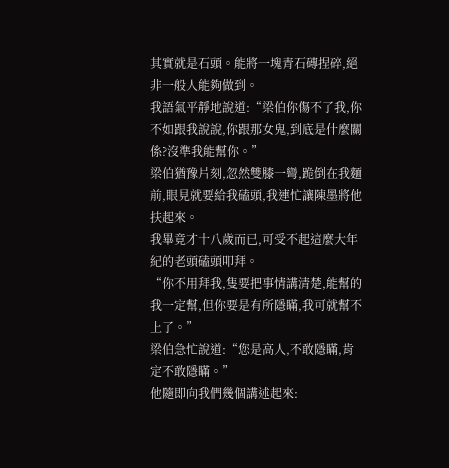其實就是石頭。能將一塊青石磚捏碎,絕非一般人能夠做到。
我語氣平靜地說道:“梁伯你傷不了我,你不如跟我說說,你跟那女鬼,到底是什麼關係?沒準我能幫你。”
梁伯猶豫片刻,忽然雙膝一彎,跪倒在我麵前,眼見就要給我磕頭,我連忙讓陳墨將他扶起來。
我畢竟才十八歲而已,可受不起這麼大年紀的老頭磕頭叩拜。
“你不用拜我,隻要把事情講清楚,能幫的我一定幫,但你要是有所隱瞞,我可就幫不上了。”
梁伯急忙說道:“您是高人,不敢隱瞞,肯定不敢隱瞞。”
他隨即向我們幾個講述起來: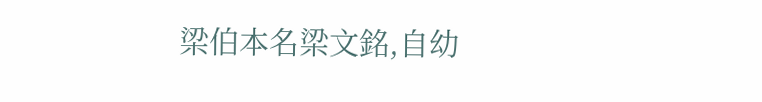梁伯本名梁文銘,自幼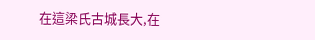在這梁氏古城長大,在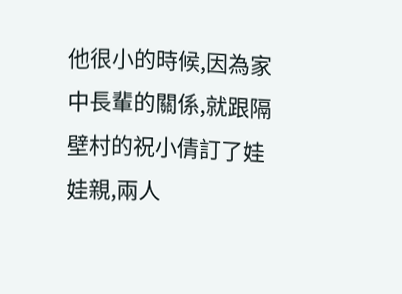他很小的時候,因為家中長輩的關係,就跟隔壁村的祝小倩訂了娃娃親,兩人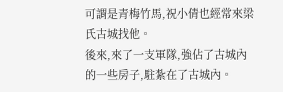可謂是青梅竹馬,祝小倩也經常來梁氏古城找他。
後來,來了一支軍隊,強佔了古城內的一些房子,駐紮在了古城內。